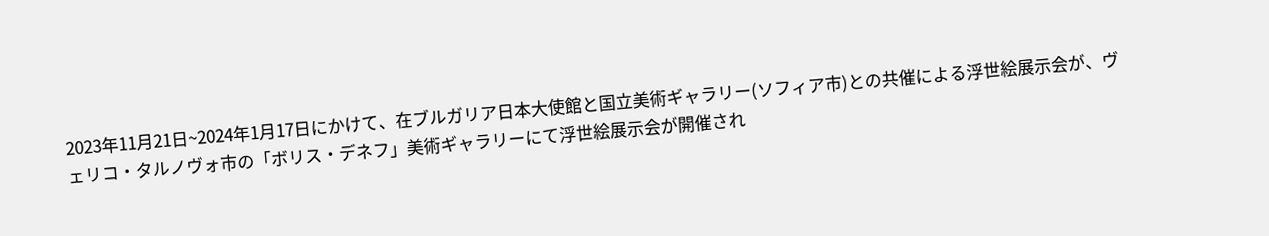2023年11月21日~2024年1月17日にかけて、在ブルガリア日本大使館と国立美術ギャラリー(ソフィア市)との共催による浮世絵展示会が、ヴェリコ・タルノヴォ市の「ボリス・デネフ」美術ギャラリーにて浮世絵展示会が開催され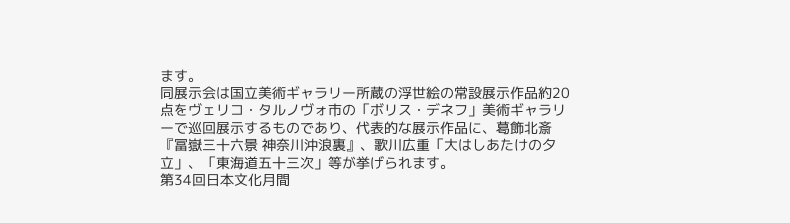ます。
同展示会は国立美術ギャラリー所蔵の浮世絵の常設展示作品約20点をヴェリコ・タルノヴォ市の「ボリス・デネフ」美術ギャラリーで巡回展示するものであり、代表的な展示作品に、葛飾北斎『冨嶽三十六景 神奈川沖浪裏』、歌川広重「大はしあたけの夕立」、「東海道五十三次」等が挙げられます。
第34回日本文化月間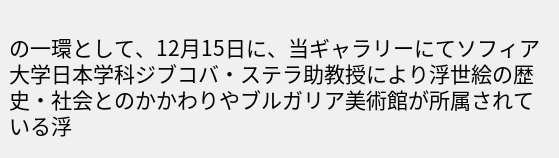の一環として、12月15日に、当ギャラリーにてソフィア大学日本学科ジブコバ・ステラ助教授により浮世絵の歴史・社会とのかかわりやブルガリア美術館が所属されている浮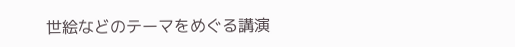世絵などのテーマをめぐる講演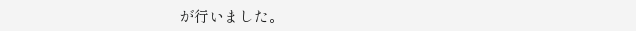が行いました。